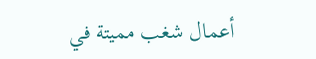أعمال شغب مميتة في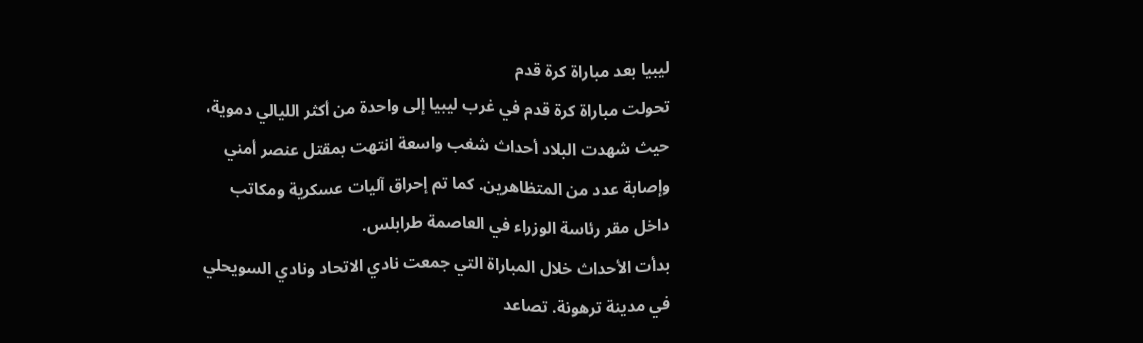ليبيا بعد مباراة كرة قدم
تحولت مباراة كرة قدم في غرب ليبيا إلى واحدة من أكثر الليالي دموية، حيث شهدت البلاد أحداث شغب واسعة انتهت بمقتل عنصر أمني وإصابة عدد من المتظاهرين. كما تم إحراق آليات عسكرية ومكاتب داخل مقر رئاسة الوزراء في العاصمة طرابلس.
بدأت الأحداث خلال المباراة التي جمعت نادي الاتحاد ونادي السويحلي في مدينة ترهونة. تصاعد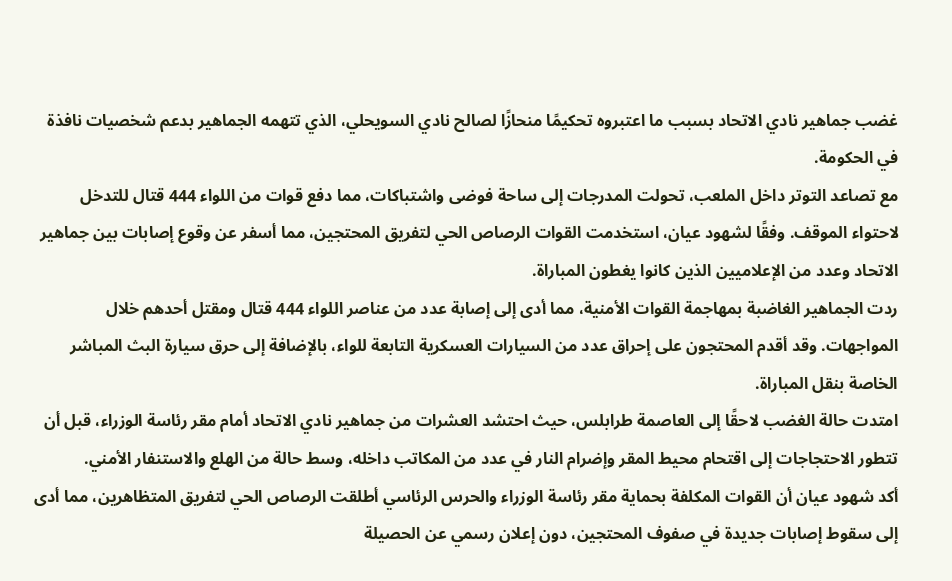غضب جماهير نادي الاتحاد بسبب ما اعتبروه تحكيمًا منحازًا لصالح نادي السويحلي، الذي تتهمه الجماهير بدعم شخصيات نافذة في الحكومة.
مع تصاعد التوتر داخل الملعب، تحولت المدرجات إلى ساحة فوضى واشتباكات، مما دفع قوات من اللواء 444 قتال للتدخل لاحتواء الموقف. وفقًا لشهود عيان، استخدمت القوات الرصاص الحي لتفريق المحتجين، مما أسفر عن وقوع إصابات بين جماهير الاتحاد وعدد من الإعلاميين الذين كانوا يغطون المباراة.
ردت الجماهير الغاضبة بمهاجمة القوات الأمنية، مما أدى إلى إصابة عدد من عناصر اللواء 444 قتال ومقتل أحدهم خلال المواجهات. وقد أقدم المحتجون على إحراق عدد من السيارات العسكرية التابعة للواء، بالإضافة إلى حرق سيارة البث المباشر الخاصة بنقل المباراة.
امتدت حالة الغضب لاحقًا إلى العاصمة طرابلس، حيث احتشد العشرات من جماهير نادي الاتحاد أمام مقر رئاسة الوزراء، قبل أن تتطور الاحتجاجات إلى اقتحام محيط المقر وإضرام النار في عدد من المكاتب داخله، وسط حالة من الهلع والاستنفار الأمني.
أكد شهود عيان أن القوات المكلفة بحماية مقر رئاسة الوزراء والحرس الرئاسي أطلقت الرصاص الحي لتفريق المتظاهرين، مما أدى إلى سقوط إصابات جديدة في صفوف المحتجين، دون إعلان رسمي عن الحصيلة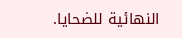النهائية للضحايا.